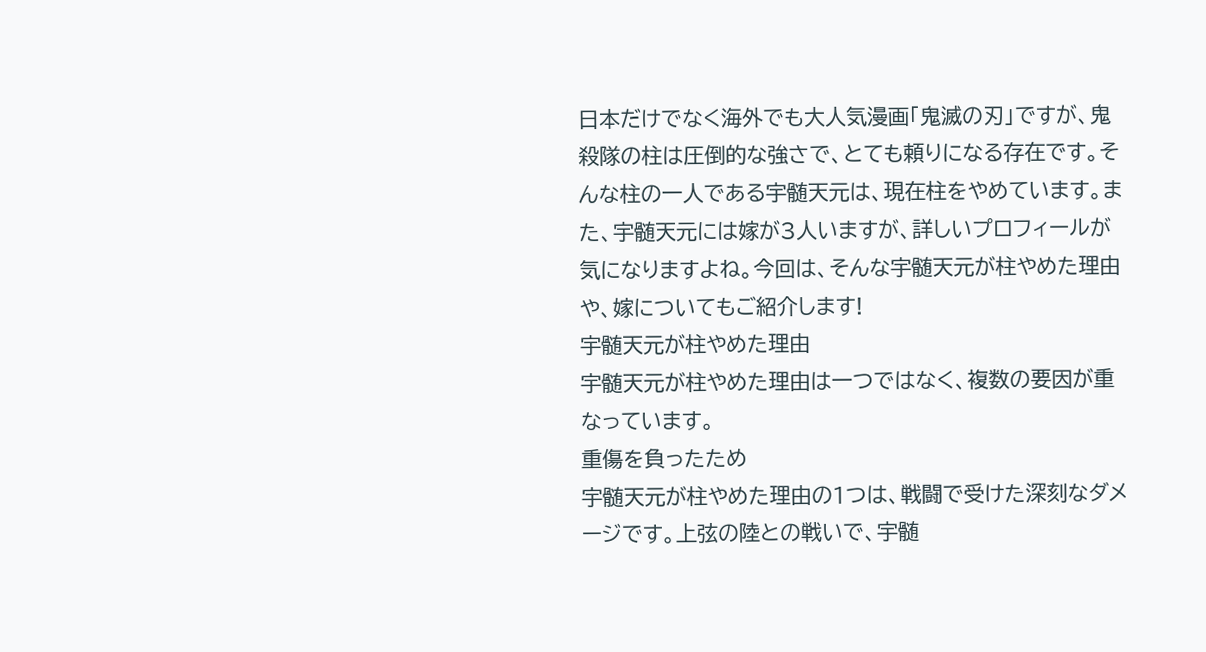日本だけでなく海外でも大人気漫画「鬼滅の刃」ですが、鬼殺隊の柱は圧倒的な強さで、とても頼りになる存在です。そんな柱の一人である宇髄天元は、現在柱をやめています。また、宇髄天元には嫁が3人いますが、詳しいプロフィールが気になりますよね。今回は、そんな宇髄天元が柱やめた理由や、嫁についてもご紹介します!
宇髄天元が柱やめた理由
宇髄天元が柱やめた理由は一つではなく、複数の要因が重なっています。
重傷を負ったため
宇髄天元が柱やめた理由の1つは、戦闘で受けた深刻なダメージです。上弦の陸との戦いで、宇髄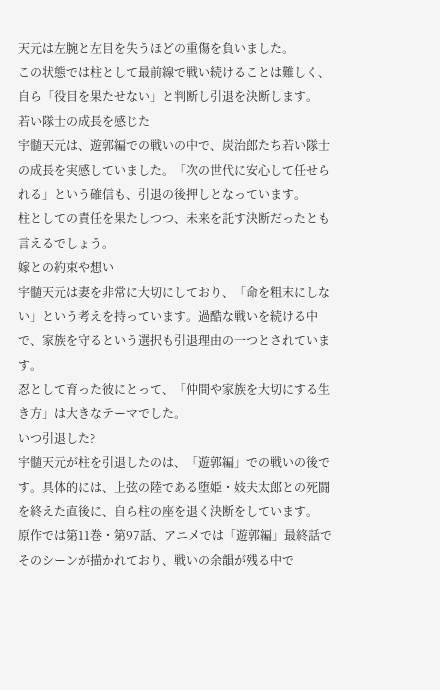天元は左腕と左目を失うほどの重傷を負いました。
この状態では柱として最前線で戦い続けることは難しく、自ら「役目を果たせない」と判断し引退を決断します。
若い隊士の成長を感じた
宇髄天元は、遊郭編での戦いの中で、炭治郎たち若い隊士の成長を実感していました。「次の世代に安心して任せられる」という確信も、引退の後押しとなっています。
柱としての責任を果たしつつ、未来を託す決断だったとも言えるでしょう。
嫁との約束や想い
宇髄天元は妻を非常に大切にしており、「命を粗末にしない」という考えを持っています。過酷な戦いを続ける中で、家族を守るという選択も引退理由の一つとされています。
忍として育った彼にとって、「仲間や家族を大切にする生き方」は大きなテーマでした。
いつ引退した?
宇髄天元が柱を引退したのは、「遊郭編」での戦いの後です。具体的には、上弦の陸である堕姫・妓夫太郎との死闘を終えた直後に、自ら柱の座を退く決断をしています。
原作では第11巻・第97話、アニメでは「遊郭編」最終話でそのシーンが描かれており、戦いの余韻が残る中で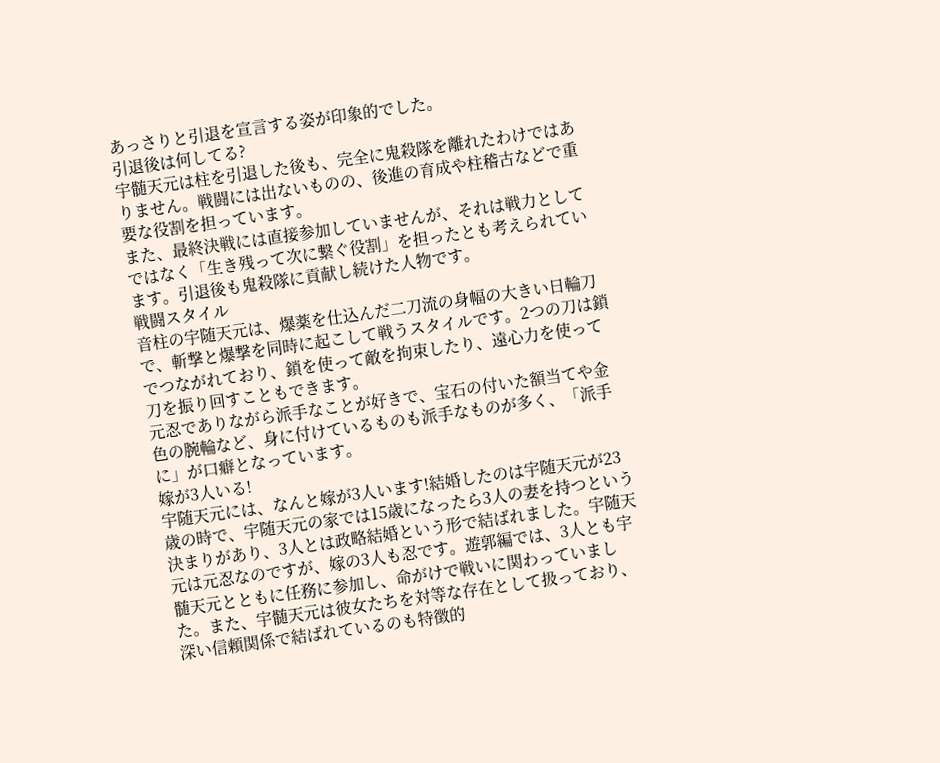あっさりと引退を宣言する姿が印象的でした。
引退後は何してる?
宇髄天元は柱を引退した後も、完全に鬼殺隊を離れたわけではありません。戦闘には出ないものの、後進の育成や柱稽古などで重要な役割を担っています。
また、最終決戦には直接参加していませんが、それは戦力としてではなく「生き残って次に繋ぐ役割」を担ったとも考えられています。引退後も鬼殺隊に貢献し続けた人物です。
戦闘スタイル
音柱の宇随天元は、爆薬を仕込んだ二刀流の身幅の大きい日輪刀で、斬撃と爆撃を同時に起こして戦うスタイルです。2つの刀は鎖でつながれており、鎖を使って敵を拘束したり、遠心力を使って刀を振り回すこともできます。
元忍でありながら派手なことが好きで、宝石の付いた額当てや金色の腕輪など、身に付けているものも派手なものが多く、「派手に」が口癖となっています。
嫁が3人いる!
宇随天元には、なんと嫁が3人います!結婚したのは宇随天元が23歳の時で、宇随天元の家では15歳になったら3人の妻を持つという決まりがあり、3人とは政略結婚という形で結ばれました。宇随天元は元忍なのですが、嫁の3人も忍です。遊郭編では、3人とも宇髄天元とともに任務に参加し、命がけで戦いに関わっていました。また、宇髄天元は彼女たちを対等な存在として扱っており、深い信頼関係で結ばれているのも特徴的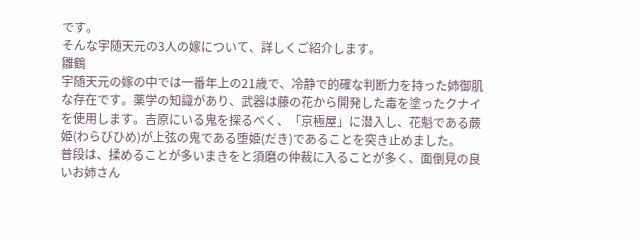です。
そんな宇随天元の3人の嫁について、詳しくご紹介します。
雛鶴
宇随天元の嫁の中では一番年上の21歳で、冷静で的確な判断力を持った姉御肌な存在です。薬学の知識があり、武器は藤の花から開発した毒を塗ったクナイを使用します。吉原にいる鬼を探るべく、「京極屋」に潜入し、花魁である蕨姫(わらびひめ)が上弦の鬼である堕姫(だき)であることを突き止めました。
普段は、揉めることが多いまきをと須磨の仲裁に入ることが多く、面倒見の良いお姉さん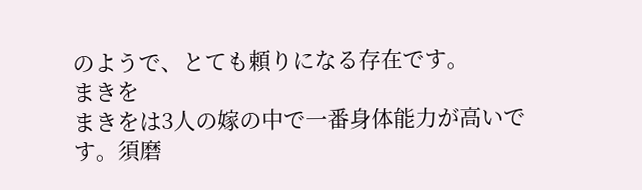のようで、とても頼りになる存在です。
まきを
まきをは3人の嫁の中で一番身体能力が高いです。須磨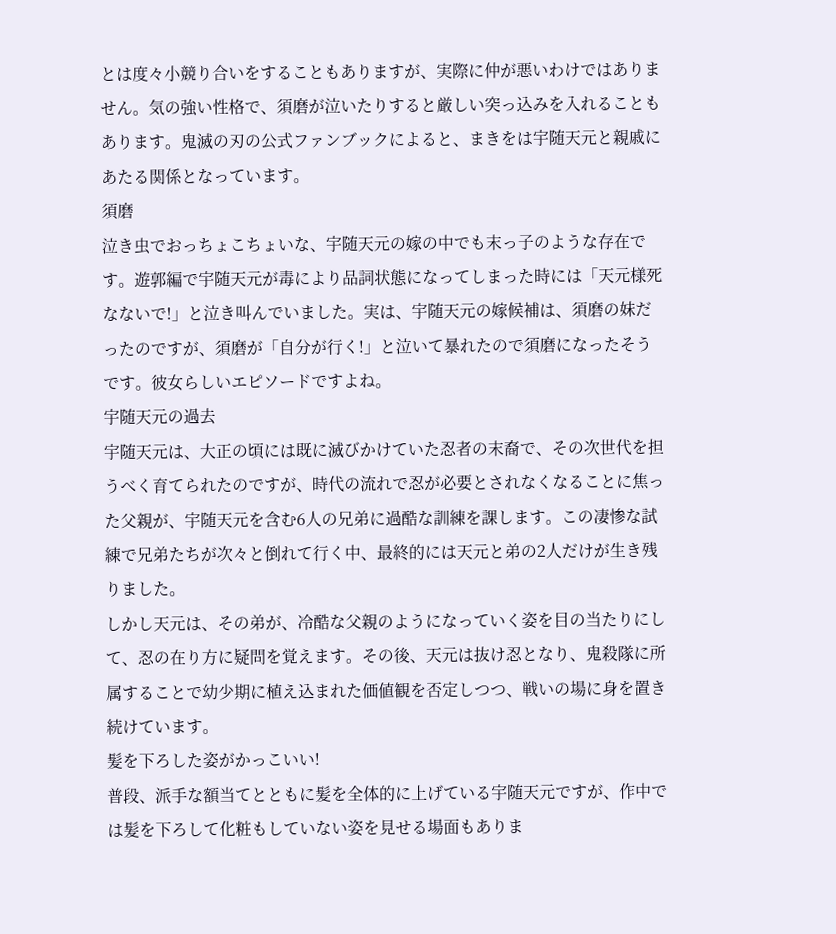とは度々小競り合いをすることもありますが、実際に仲が悪いわけではありません。気の強い性格で、須磨が泣いたりすると厳しい突っ込みを入れることもあります。鬼滅の刃の公式ファンブックによると、まきをは宇随天元と親戚にあたる関係となっています。
須磨
泣き虫でおっちょこちょいな、宇随天元の嫁の中でも末っ子のような存在です。遊郭編で宇随天元が毒により品詞状態になってしまった時には「天元様死なないで!」と泣き叫んでいました。実は、宇随天元の嫁候補は、須磨の妹だったのですが、須磨が「自分が行く!」と泣いて暴れたので須磨になったそうです。彼女らしいエピソードですよね。
宇随天元の過去
宇随天元は、大正の頃には既に滅びかけていた忍者の末裔で、その次世代を担うべく育てられたのですが、時代の流れで忍が必要とされなくなることに焦った父親が、宇随天元を含む6人の兄弟に過酷な訓練を課します。この凄惨な試練で兄弟たちが次々と倒れて行く中、最終的には天元と弟の2人だけが生き残りました。
しかし天元は、その弟が、冷酷な父親のようになっていく姿を目の当たりにして、忍の在り方に疑問を覚えます。その後、天元は抜け忍となり、鬼殺隊に所属することで幼少期に植え込まれた価値観を否定しつつ、戦いの場に身を置き続けています。
髪を下ろした姿がかっこいい!
普段、派手な額当てとともに髪を全体的に上げている宇随天元ですが、作中では髪を下ろして化粧もしていない姿を見せる場面もありま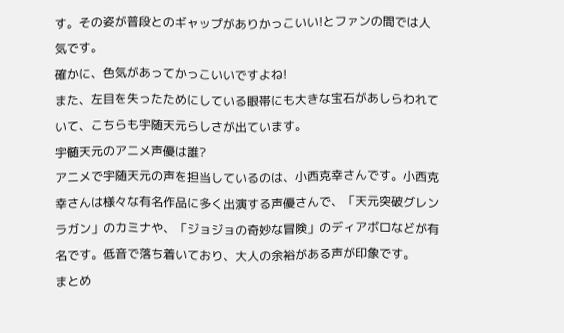す。その姿が普段とのギャップがありかっこいい!とファンの間では人気です。
確かに、色気があってかっこいいですよね!
また、左目を失ったためにしている眼帯にも大きな宝石があしらわれていて、こちらも宇随天元らしさが出ています。
宇髄天元のアニメ声優は誰?
アニメで宇随天元の声を担当しているのは、小西克幸さんです。小西克幸さんは様々な有名作品に多く出演する声優さんで、「天元突破グレンラガン」のカミナや、「ジョジョの奇妙な冒険」のディアボロなどが有名です。低音で落ち着いており、大人の余裕がある声が印象です。
まとめ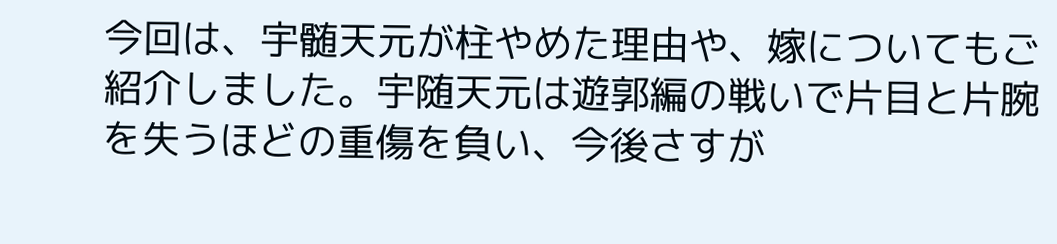今回は、宇髄天元が柱やめた理由や、嫁についてもご紹介しました。宇随天元は遊郭編の戦いで片目と片腕を失うほどの重傷を負い、今後さすが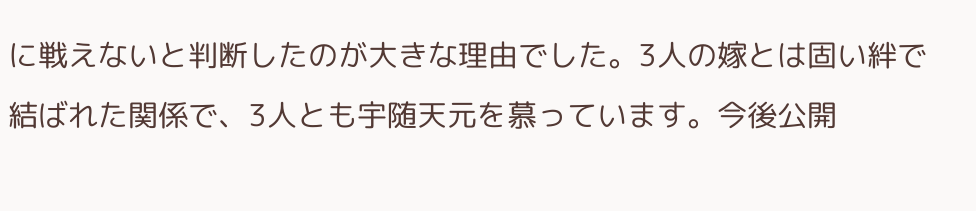に戦えないと判断したのが大きな理由でした。3人の嫁とは固い絆で結ばれた関係で、3人とも宇随天元を慕っています。今後公開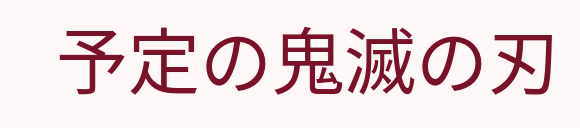予定の鬼滅の刃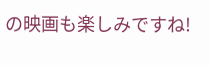の映画も楽しみですね!